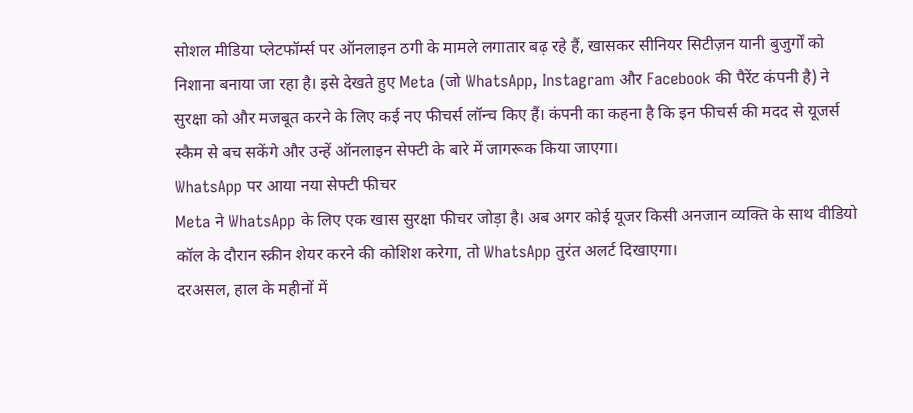सोशल मीडिया प्लेटफॉर्म्स पर ऑनलाइन ठगी के मामले लगातार बढ़ रहे हैं, खासकर सीनियर सिटीज़न यानी बुजुर्गों को निशाना बनाया जा रहा है। इसे देखते हुए Meta (जो WhatsApp, Instagram और Facebook की पैरेंट कंपनी है) ने सुरक्षा को और मजबूत करने के लिए कई नए फीचर्स लॉन्च किए हैं। कंपनी का कहना है कि इन फीचर्स की मदद से यूजर्स स्कैम से बच सकेंगे और उन्हें ऑनलाइन सेफ्टी के बारे में जागरूक किया जाएगा।
WhatsApp पर आया नया सेफ्टी फीचर
Meta ने WhatsApp के लिए एक खास सुरक्षा फीचर जोड़ा है। अब अगर कोई यूजर किसी अनजान व्यक्ति के साथ वीडियो कॉल के दौरान स्क्रीन शेयर करने की कोशिश करेगा, तो WhatsApp तुरंत अलर्ट दिखाएगा।
दरअसल, हाल के महीनों में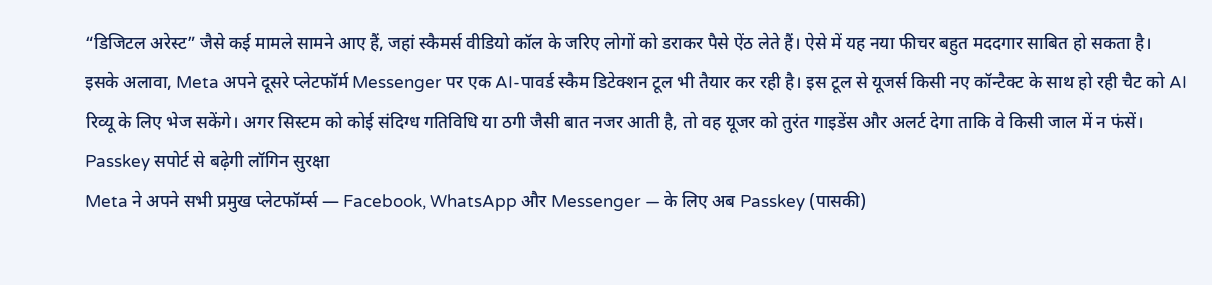“डिजिटल अरेस्ट” जैसे कई मामले सामने आए हैं, जहां स्कैमर्स वीडियो कॉल के जरिए लोगों को डराकर पैसे ऐंठ लेते हैं। ऐसे में यह नया फीचर बहुत मददगार साबित हो सकता है।
इसके अलावा, Meta अपने दूसरे प्लेटफॉर्म Messenger पर एक AI-पावर्ड स्कैम डिटेक्शन टूल भी तैयार कर रही है। इस टूल से यूजर्स किसी नए कॉन्टैक्ट के साथ हो रही चैट को AI रिव्यू के लिए भेज सकेंगे। अगर सिस्टम को कोई संदिग्ध गतिविधि या ठगी जैसी बात नजर आती है, तो वह यूजर को तुरंत गाइडेंस और अलर्ट देगा ताकि वे किसी जाल में न फंसें।
Passkey सपोर्ट से बढ़ेगी लॉगिन सुरक्षा
Meta ने अपने सभी प्रमुख प्लेटफॉर्म्स — Facebook, WhatsApp और Messenger — के लिए अब Passkey (पासकी)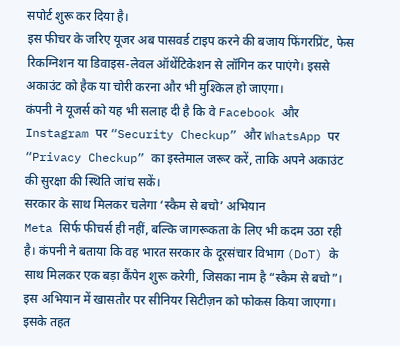सपोर्ट शुरू कर दिया है।
इस फीचर के जरिए यूजर अब पासवर्ड टाइप करने की बजाय फिंगरप्रिंट, फेस रिकग्निशन या डिवाइस-लेवल ऑथेंटिकेशन से लॉगिन कर पाएंगे। इससे अकाउंट को हैक या चोरी करना और भी मुश्किल हो जाएगा।
कंपनी ने यूजर्स को यह भी सलाह दी है कि वे Facebook और Instagram पर “Security Checkup” और WhatsApp पर “Privacy Checkup” का इस्तेमाल जरूर करें, ताकि अपने अकाउंट की सुरक्षा की स्थिति जांच सकें।
सरकार के साथ मिलकर चलेगा ‘स्कैम से बचो’ अभियान
Meta सिर्फ फीचर्स ही नहीं, बल्कि जागरूकता के लिए भी कदम उठा रही है। कंपनी ने बताया कि वह भारत सरकार के दूरसंचार विभाग (DoT) के साथ मिलकर एक बड़ा कैंपेन शुरू करेगी, जिसका नाम है “स्कैम से बचो”।
इस अभियान में खासतौर पर सीनियर सिटीज़न को फोकस किया जाएगा। इसके तहत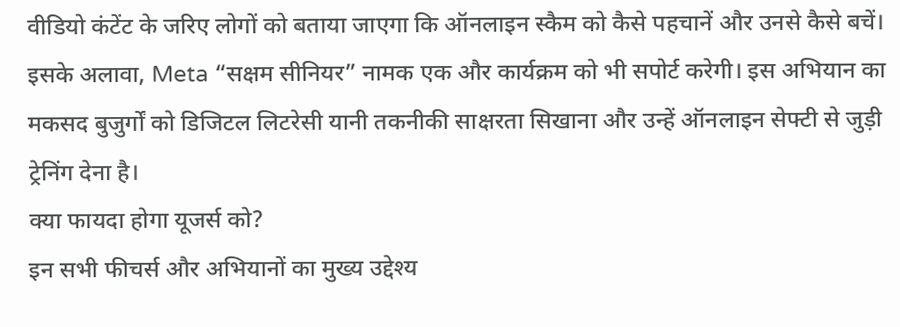वीडियो कंटेंट के जरिए लोगों को बताया जाएगा कि ऑनलाइन स्कैम को कैसे पहचानें और उनसे कैसे बचें।
इसके अलावा, Meta “सक्षम सीनियर” नामक एक और कार्यक्रम को भी सपोर्ट करेगी। इस अभियान का मकसद बुजुर्गों को डिजिटल लिटरेसी यानी तकनीकी साक्षरता सिखाना और उन्हें ऑनलाइन सेफ्टी से जुड़ी ट्रेनिंग देना है।
क्या फायदा होगा यूजर्स को?
इन सभी फीचर्स और अभियानों का मुख्य उद्देश्य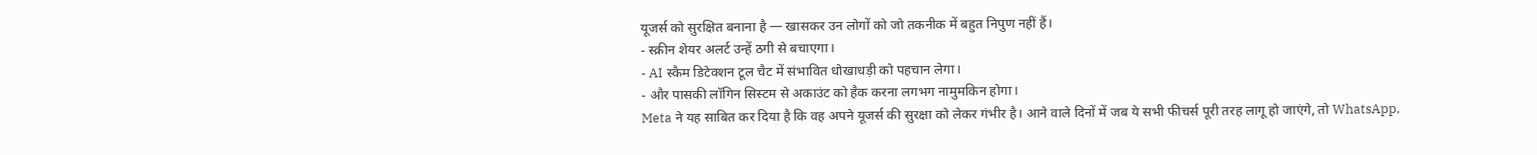यूजर्स को सुरक्षित बनाना है — खासकर उन लोगों को जो तकनीक में बहुत निपुण नहीं हैं।
- स्क्रीन शेयर अलर्ट उन्हें ठगी से बचाएगा।
- AI स्कैम डिटेक्शन टूल चैट में संभावित धोखाधड़ी को पहचान लेगा।
- और पासकी लॉगिन सिस्टम से अकाउंट को हैक करना लगभग नामुमकिन होगा।
Meta ने यह साबित कर दिया है कि वह अपने यूजर्स की सुरक्षा को लेकर गंभीर है। आने वाले दिनों में जब ये सभी फीचर्स पूरी तरह लागू हो जाएंगे, तो WhatsApp,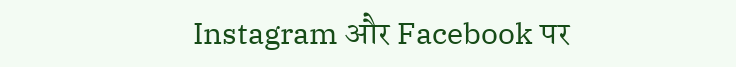Instagram और Facebook पर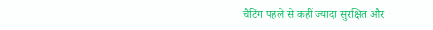चैटिंग पहले से कहीं ज्यादा सुरक्षित और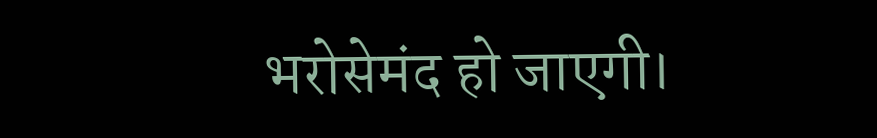भरोसेमंद हो जाएगी।